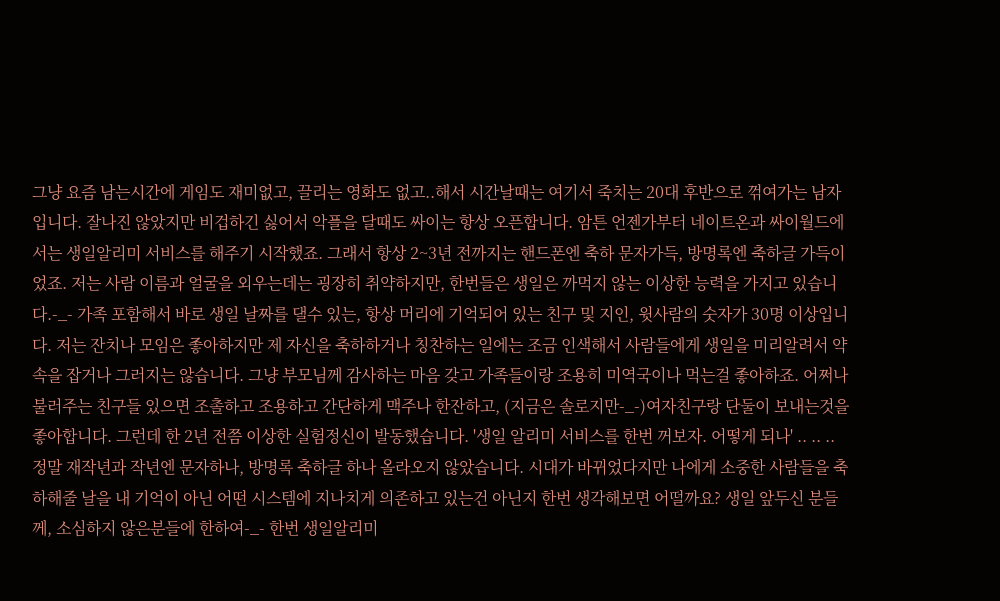그냥 요즘 남는시간에 게임도 재미없고, 끌리는 영화도 없고..해서 시간날때는 여기서 죽치는 20대 후반으로 꺾여가는 남자입니다. 잘나진 않았지만 비겁하긴 싫어서 악플을 달때도 싸이는 항상 오픈합니다. 암튼 언젠가부터 네이트온과 싸이월드에서는 생일알리미 서비스를 해주기 시작했죠. 그래서 항상 2~3년 전까지는 핸드폰엔 축하 문자가득, 방명록엔 축하글 가득이었죠. 저는 사람 이름과 얼굴을 외우는데는 굉장히 취약하지만, 한번들은 생일은 까먹지 않는 이상한 능력을 가지고 있습니다.-_- 가족 포함해서 바로 생일 날짜를 댈수 있는, 항상 머리에 기억되어 있는 친구 및 지인, 윗사람의 숫자가 30명 이상입니다. 저는 잔치나 모임은 좋아하지만 제 자신을 축하하거나 칭찬하는 일에는 조금 인색해서 사람들에게 생일을 미리알려서 약속을 잡거나 그러지는 않습니다. 그냥 부모님께 감사하는 마음 갖고 가족들이랑 조용히 미역국이나 먹는걸 좋아하죠. 어쩌나 불러주는 친구들 있으면 조촐하고 조용하고 간단하게 맥주나 한잔하고, (지금은 솔로지만-_-)여자친구랑 단둘이 보내는것을 좋아합니다. 그런데 한 2년 전쯤 이상한 실험정신이 발동했습니다. '생일 알리미 서비스를 한번 꺼보자. 어떻게 되나' .. .. .. 정말 재작년과 작년엔 문자하나, 방명록 축하글 하나 올라오지 않았습니다. 시대가 바뀌었다지만 나에게 소중한 사람들을 축하해줄 날을 내 기억이 아닌 어떤 시스템에 지나치게 의존하고 있는건 아닌지 한번 생각해보면 어떨까요? 생일 앞두신 분들께, 소심하지 않은분들에 한하여-_- 한번 생일알리미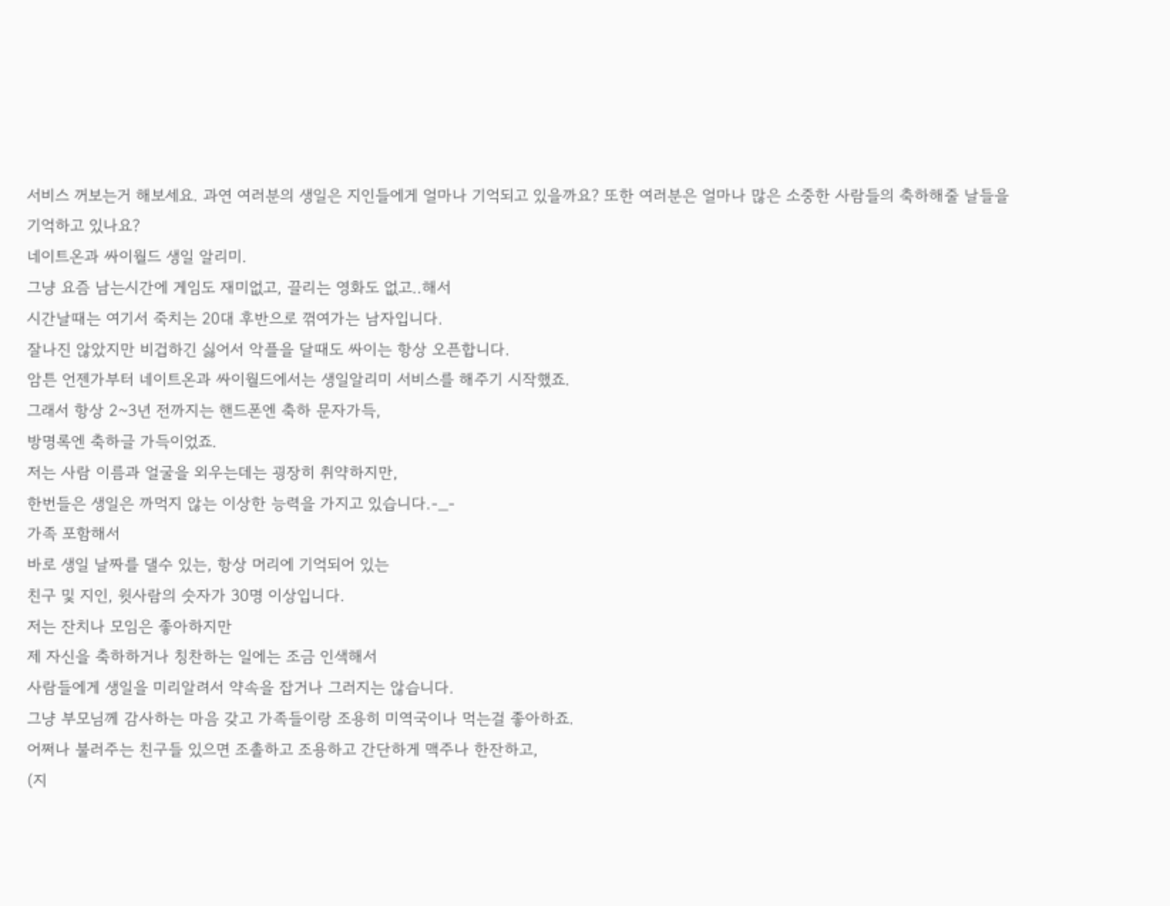서비스 꺼보는거 해보세요. 과연 여러분의 생일은 지인들에게 얼마나 기억되고 있을까요? 또한 여러분은 얼마나 많은 소중한 사람들의 축하해줄 날들을 기억하고 있나요?
네이트온과 싸이월드 생일 알리미.
그냥 요즘 남는시간에 게임도 재미없고, 끌리는 영화도 없고..해서
시간날때는 여기서 죽치는 20대 후반으로 꺾여가는 남자입니다.
잘나진 않았지만 비겁하긴 싫어서 악플을 달때도 싸이는 항상 오픈합니다.
암튼 언젠가부터 네이트온과 싸이월드에서는 생일알리미 서비스를 해주기 시작했죠.
그래서 항상 2~3년 전까지는 핸드폰엔 축하 문자가득,
방명록엔 축하글 가득이었죠.
저는 사람 이름과 얼굴을 외우는데는 굉장히 취약하지만,
한번들은 생일은 까먹지 않는 이상한 능력을 가지고 있습니다.-_-
가족 포함해서
바로 생일 날짜를 댈수 있는, 항상 머리에 기억되어 있는
친구 및 지인, 윗사람의 숫자가 30명 이상입니다.
저는 잔치나 모임은 좋아하지만
제 자신을 축하하거나 칭찬하는 일에는 조금 인색해서
사람들에게 생일을 미리알려서 약속을 잡거나 그러지는 않습니다.
그냥 부모님께 감사하는 마음 갖고 가족들이랑 조용히 미역국이나 먹는걸 좋아하죠.
어쩌나 불러주는 친구들 있으면 조촐하고 조용하고 간단하게 맥주나 한잔하고,
(지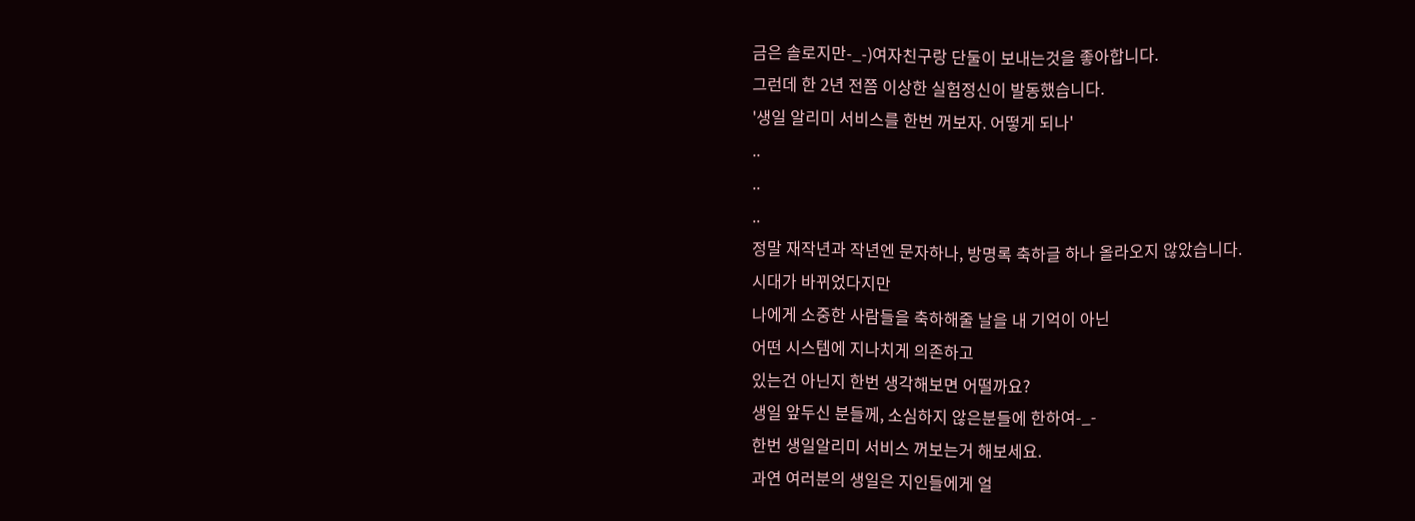금은 솔로지만-_-)여자친구랑 단둘이 보내는것을 좋아합니다.
그런데 한 2년 전쯤 이상한 실험정신이 발동했습니다.
'생일 알리미 서비스를 한번 꺼보자. 어떻게 되나'
..
..
..
정말 재작년과 작년엔 문자하나, 방명록 축하글 하나 올라오지 않았습니다.
시대가 바뀌었다지만
나에게 소중한 사람들을 축하해줄 날을 내 기억이 아닌
어떤 시스템에 지나치게 의존하고
있는건 아닌지 한번 생각해보면 어떨까요?
생일 앞두신 분들께, 소심하지 않은분들에 한하여-_-
한번 생일알리미 서비스 꺼보는거 해보세요.
과연 여러분의 생일은 지인들에게 얼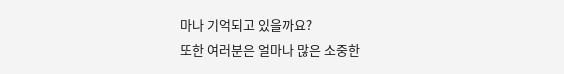마나 기억되고 있을까요?
또한 여러분은 얼마나 많은 소중한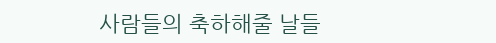사람들의 축하해줄 날들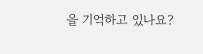을 기억하고 있나요?